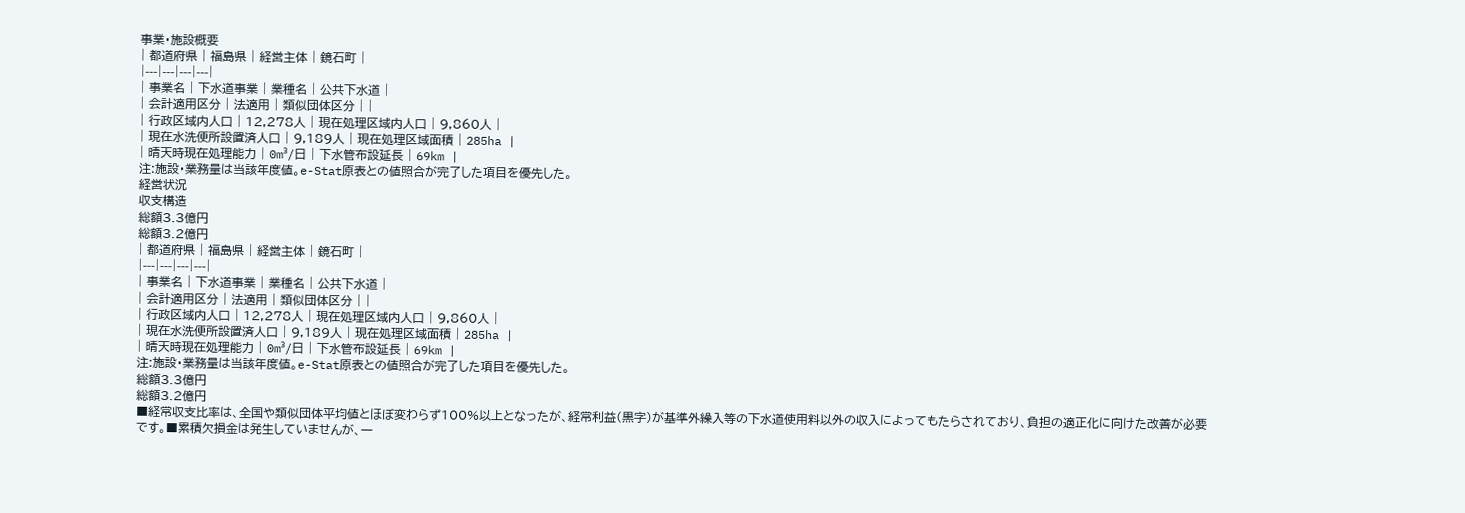事業・施設概要
| 都道府県 | 福島県 | 経営主体 | 鏡石町 |
|---|---|---|---|
| 事業名 | 下水道事業 | 業種名 | 公共下水道 |
| 会計適用区分 | 法適用 | 類似団体区分 | |
| 行政区域内人口 | 12,278人 | 現在処理区域内人口 | 9,860人 |
| 現在水洗便所設置済人口 | 9,189人 | 現在処理区域面積 | 285ha |
| 晴天時現在処理能力 | 0m³/日 | 下水管布設延長 | 69km |
注:施設・業務量は当該年度値。e-Stat原表との値照合が完了した項目を優先した。
経営状況
収支構造
総額3.3億円
総額3.2億円
| 都道府県 | 福島県 | 経営主体 | 鏡石町 |
|---|---|---|---|
| 事業名 | 下水道事業 | 業種名 | 公共下水道 |
| 会計適用区分 | 法適用 | 類似団体区分 | |
| 行政区域内人口 | 12,278人 | 現在処理区域内人口 | 9,860人 |
| 現在水洗便所設置済人口 | 9,189人 | 現在処理区域面積 | 285ha |
| 晴天時現在処理能力 | 0m³/日 | 下水管布設延長 | 69km |
注:施設・業務量は当該年度値。e-Stat原表との値照合が完了した項目を優先した。
総額3.3億円
総額3.2億円
■経常収支比率は、全国や類似団体平均値とほぼ変わらず100%以上となったが、経常利益(黒字)が基準外繰入等の下水道使用料以外の収入によってもたらされており、負担の適正化に向けた改善が必要です。■累積欠損金は発生していませんが、一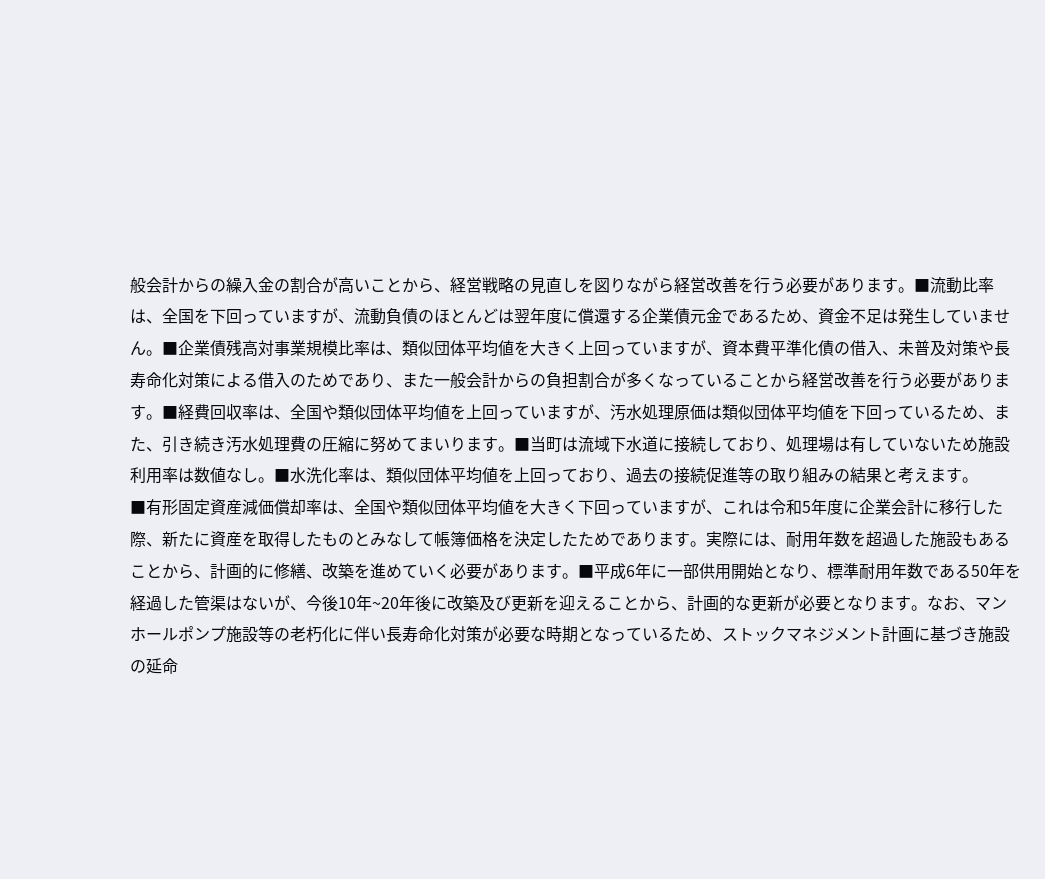般会計からの繰入金の割合が高いことから、経営戦略の見直しを図りながら経営改善を行う必要があります。■流動比率は、全国を下回っていますが、流動負債のほとんどは翌年度に償還する企業債元金であるため、資金不足は発生していません。■企業債残高対事業規模比率は、類似団体平均値を大きく上回っていますが、資本費平準化債の借入、未普及対策や長寿命化対策による借入のためであり、また一般会計からの負担割合が多くなっていることから経営改善を行う必要があります。■経費回収率は、全国や類似団体平均値を上回っていますが、汚水処理原価は類似団体平均値を下回っているため、また、引き続き汚水処理費の圧縮に努めてまいります。■当町は流域下水道に接続しており、処理場は有していないため施設利用率は数値なし。■水洗化率は、類似団体平均値を上回っており、過去の接続促進等の取り組みの結果と考えます。
■有形固定資産減価償却率は、全国や類似団体平均値を大きく下回っていますが、これは令和5年度に企業会計に移行した際、新たに資産を取得したものとみなして帳簿価格を決定したためであります。実際には、耐用年数を超過した施設もあることから、計画的に修繕、改築を進めていく必要があります。■平成6年に一部供用開始となり、標準耐用年数である50年を経過した管渠はないが、今後10年~20年後に改築及び更新を迎えることから、計画的な更新が必要となります。なお、マンホールポンプ施設等の老朽化に伴い長寿命化対策が必要な時期となっているため、ストックマネジメント計画に基づき施設の延命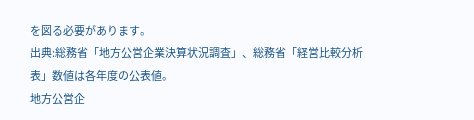を図る必要があります。
出典:総務省「地方公営企業決算状況調査」、総務省「経営比較分析表」数値は各年度の公表値。
地方公営企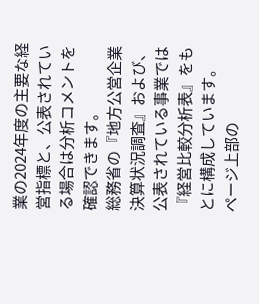業の2024年度の主要な経営指標と、公表されている場合は分析コメントを確認できます。
総務省の『地方公営企業決算状況調査』および、公表されている事業では『経営比較分析表』をもとに構成しています。
ページ上部の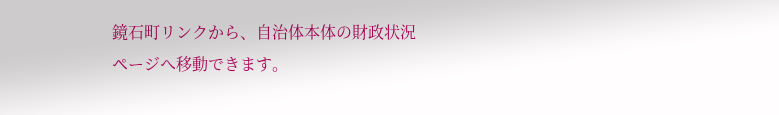鏡石町リンクから、自治体本体の財政状況ページへ移動できます。